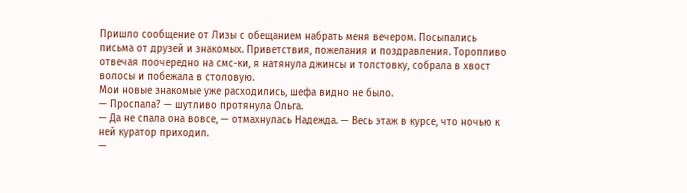Пришло сообщение от Лизы с обещанием набрать меня вечером. Посыпались письма от друзей и знакомых. Приветствия, пожелания и поздравления. Торопливо отвечая поочередно на смс-ки, я натянула джинсы и толстовку, собрала в хвост волосы и побежала в столовую.
Мои новые знакомые уже расходились, шефа видно не было.
— Проспала? — шутливо протянула Ольга.
— Да не спала она вовсе, — отмахнулась Надежда. — Весь этаж в курсе, что ночью к ней куратор приходил.
—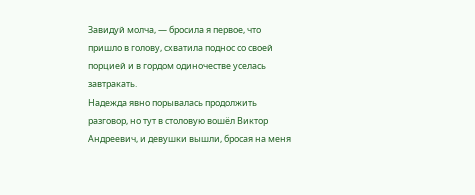Завидуй молча, — бросила я первое, что пришло в голову, схватила поднос со своей порцией и в гордом одиночестве уселась завтракать.
Надежда явно порывалась продолжить разговор, но тут в столовую вошёл Виктор Андреевич, и девушки вышли, бросая на меня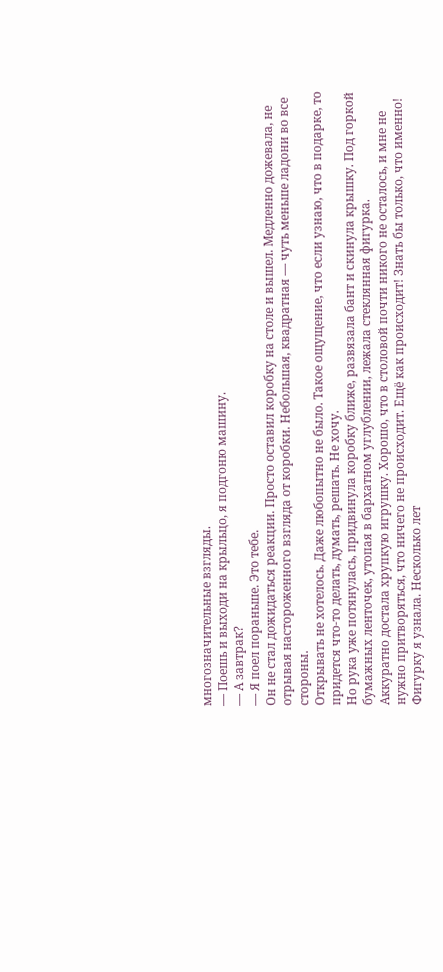многозначительные взгляды.
— Поешь и выходи на крыльцо, я подгоню машину.
— А завтрак?
— Я поел пораньше. Это тебе.
Он не стал дожидаться реакции. Просто оставил коробку на столе и вышел. Медленно дожевала, не отрывая настороженного взгляда от коробки. Небольшая, квадратная — чуть меньше ладони во все стороны.
Открывать не хотелось. Даже любопытно не было. Такое ощущение, что если узнаю, что в подарке, то придется что-то делать, думать, решать. Не хочу.
Но рука уже потянулась, придвинула коробку ближе, развязала бант и скинула крышку. Под горкой бумажных ленточек, утопая в бархатном углублении, лежала стеклянная фигурка.
Аккуратно достала хрупкую игрушку. Хорошо, что в столовой почти никого не осталось, и мне не нужно притворяться, что ничего не происходит. Ещё как происходит! Знать бы только, что именно!
Фигурку я узнала. Несколько лет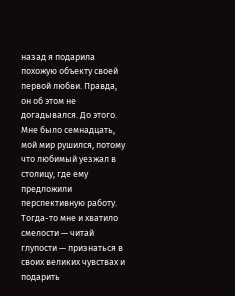назад я подарила похожую объекту своей первой любви. Правда, он об этом не догадывался. До этого. Мне было семнадцать, мой мир рушился, потому что любимый уезжал в столицу, где ему предложили перспективную работу. Тогда-то мне и хватило смелости — читай глупости — признаться в своих великих чувствах и подарить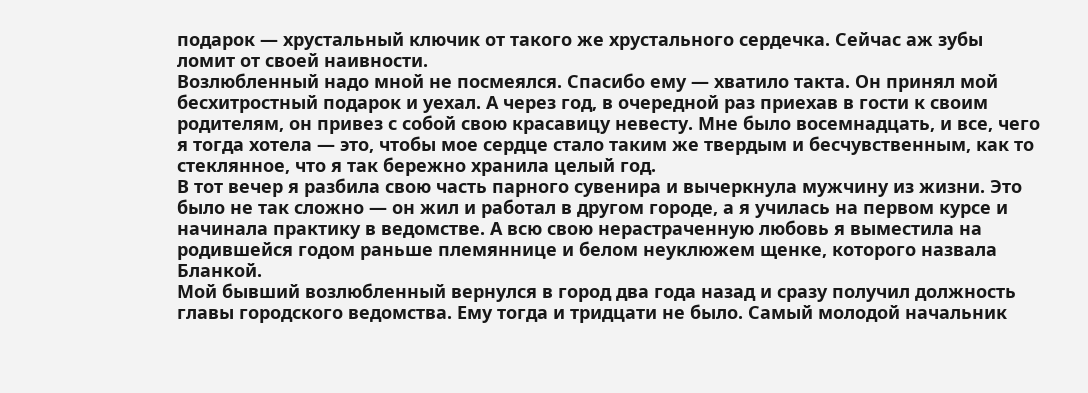подарок — хрустальный ключик от такого же хрустального сердечка. Сейчас аж зубы ломит от своей наивности.
Возлюбленный надо мной не посмеялся. Спасибо ему — хватило такта. Он принял мой бесхитростный подарок и уехал. А через год, в очередной раз приехав в гости к своим родителям, он привез с собой свою красавицу невесту. Мне было восемнадцать, и все, чего я тогда хотела — это, чтобы мое сердце стало таким же твердым и бесчувственным, как то стеклянное, что я так бережно хранила целый год.
В тот вечер я разбила свою часть парного сувенира и вычеркнула мужчину из жизни. Это было не так сложно — он жил и работал в другом городе, а я училась на первом курсе и начинала практику в ведомстве. А всю свою нерастраченную любовь я выместила на родившейся годом раньше племяннице и белом неуклюжем щенке, которого назвала Бланкой.
Мой бывший возлюбленный вернулся в город два года назад и сразу получил должность главы городского ведомства. Ему тогда и тридцати не было. Самый молодой начальник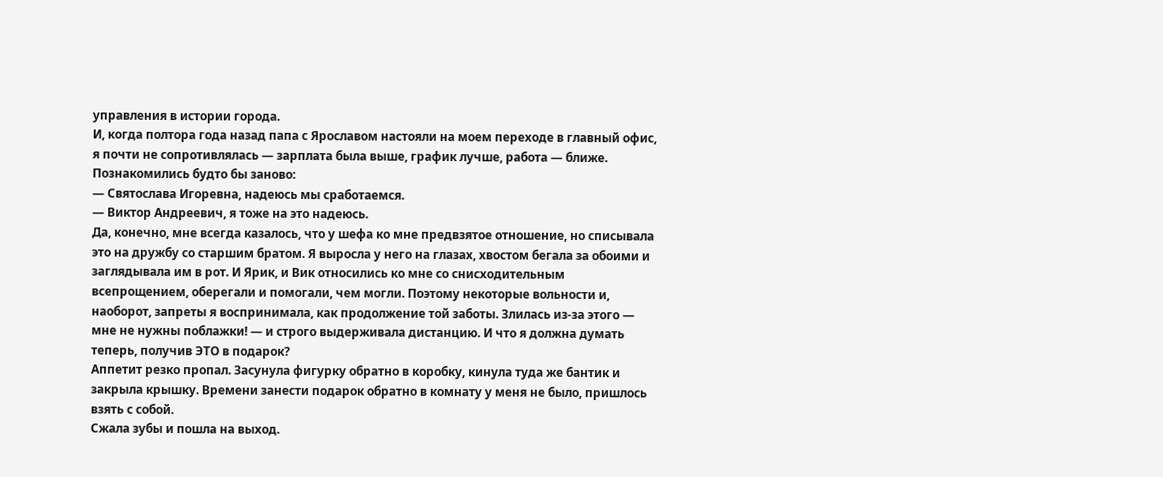управления в истории города.
И, когда полтора года назад папа с Ярославом настояли на моем переходе в главный офис, я почти не сопротивлялась — зарплата была выше, график лучше, работа — ближе. Познакомились будто бы заново:
— Святослава Игоревна, надеюсь мы сработаемся.
— Виктор Андреевич, я тоже на это надеюсь.
Да, конечно, мне всегда казалось, что у шефа ко мне предвзятое отношение, но списывала это на дружбу со старшим братом. Я выросла у него на глазах, хвостом бегала за обоими и заглядывала им в рот. И Ярик, и Вик относились ко мне со снисходительным всепрощением, оберегали и помогали, чем могли. Поэтому некоторые вольности и, наоборот, запреты я воспринимала, как продолжение той заботы. Злилась из-за этого — мне не нужны поблажки! — и строго выдерживала дистанцию. И что я должна думать теперь, получив ЭТО в подарок?
Аппетит резко пропал. Засунула фигурку обратно в коробку, кинула туда же бантик и закрыла крышку. Времени занести подарок обратно в комнату у меня не было, пришлось взять с собой.
Сжала зубы и пошла на выход.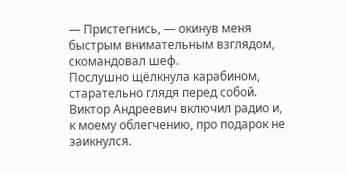— Пристегнись, — окинув меня быстрым внимательным взглядом, скомандовал шеф.
Послушно щёлкнула карабином, старательно глядя перед собой. Виктор Андреевич включил радио и, к моему облегчению, про подарок не заикнулся.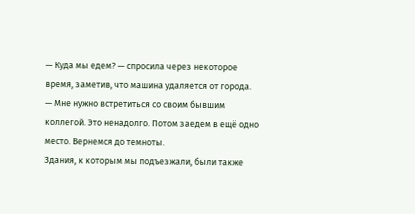— Куда мы едем? — спросила через некоторое время, заметив, что машина удаляется от города.
— Мне нужно встретиться со своим бывшим коллегой. Это ненадолго. Потом заедем в ещё одно место. Вернемся до темноты.
Здания, к которым мы подъезжали, были также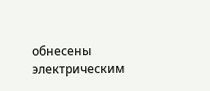обнесены электрическим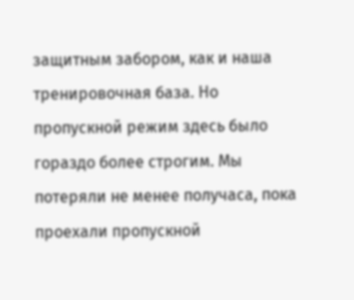защитным забором, как и наша тренировочная база. Но пропускной режим здесь было гораздо более строгим. Мы потеряли не менее получаса, пока проехали пропускной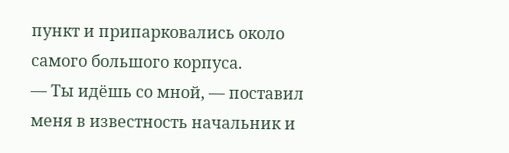пункт и припарковались около самого большого корпуса.
— Ты идёшь со мной, — поставил меня в известность начальник и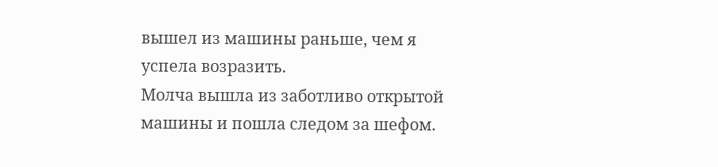вышел из машины раньше, чем я успела возразить.
Молча вышла из заботливо открытой машины и пошла следом за шефом.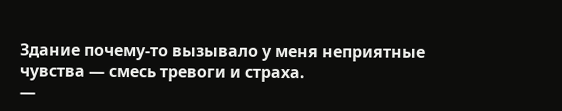Здание почему-то вызывало у меня неприятные чувства — смесь тревоги и страха.
—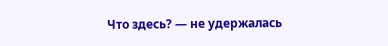Что здесь? — не удержалась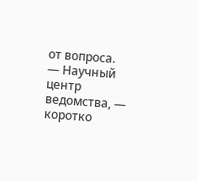от вопроса.
— Научный центр ведомства, — коротко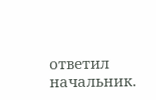ответил начальник.